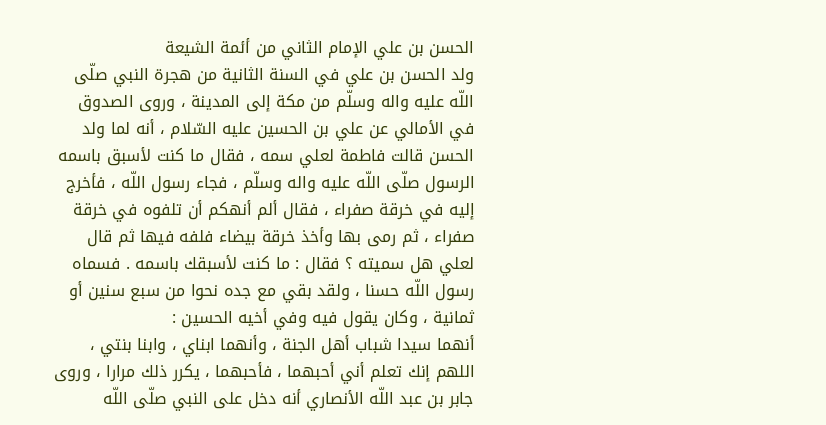الحسن بن علي الإمام الثاني من أئمة الشيعة
ولد الحسن بن علي في السنة الثانية من هجرة النبي صلّى اللّه عليه واله وسلّم من مكة إلى المدينة ، وروى الصدوق في الأمالي عن علي بن الحسين عليه السّلام ، أنه لما ولد الحسن قالت فاطمة لعلي سمه ، فقال ما كنت لأسبق باسمه الرسول صلّى اللّه عليه واله وسلّم ، فجاء رسول اللّه ، فأخرج إليه في خرقة صفراء ، فقال ألم أنهكم أن تلفوه في خرقة صفراء ، ثم رمى بها وأخذ خرقة بيضاء فلفه فيها ثم قال لعلي هل سميته ؟ فقال : ما كنت لأسبقك باسمه . فسماه رسول اللّه حسنا ، ولقد بقي مع جده نحوا من سبع سنين أو ثمانية ، وكان يقول فيه وفي أخيه الحسين :
أنهما سيدا شباب أهل الجنة ، وأنهما ابناي ، وابنا بنتي ، اللهم إنك تعلم أني أحبهما ، فأحبهما ، يكرر ذلك مرارا ، وروى جابر بن عبد اللّه الأنصاري أنه دخل على النبي صلّى اللّه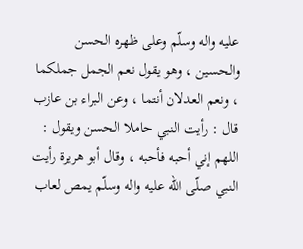عليه واله وسلّم وعلى ظهره الحسن والحسين ، وهو يقول نعم الجمل جملكما ، ونعم العدلان أنتما ، وعن البراء بن عازب قال : رأيت النبي حاملا الحسن ويقول : اللهم إني أحبه فأحبه ، وقال أبو هريرة رأيت النبي صلّى اللّه عليه واله وسلّم يمص لعاب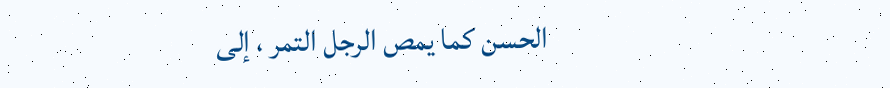الحسن كما يمص الرجل التمر ، إلى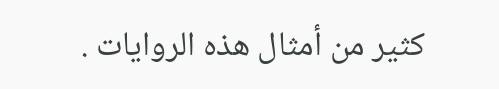كثير من أمثال هذه الروايات .